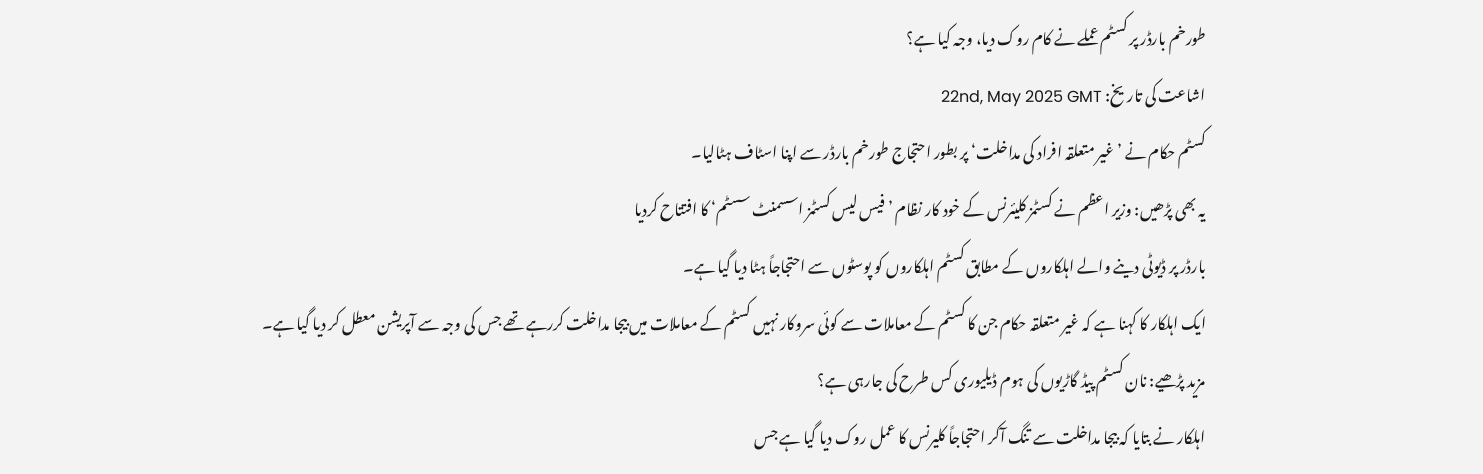طورخم بارڈر پر کسٹم عملے نے کام روک دیا، وجہ کیا ہے؟
اشاعت کی تاریخ: 22nd, May 2025 GMT
کسٹم حکام نے ’غیر متعلقہ افراد کی مداخلت‘ پر بطور احتجاج طورخم بارڈر سے اپنا اسٹاف ہٹالیا۔
یہ بھی پڑھیں: وزیر اعظم نے کسٹمز کلیئرنس کے خود کار نظام ’فیس لیس کسٹمز اسسمنٹ سسٹم‘ کا افتتاح کردیا
بارڈر پر ڈیوٹی دینے والے اہلکاروں کے مطابق کسٹم اہلکاروں کو پوسٹوں سے احتجاجاً ہٹا دیا گیا ہے۔
ایک اہلکار کا کہنا ہے کہ غیر متعلقہ حکام جن کا کسٹم کے معاملات سے کوئی سروکار نہیں کسٹم کے معاملات میں بیجا مداخلت کررہے تھے جس کی وجہ سے آپریشن معطل کر دیا گیا ہے۔
مزید پڑھیے: نان کسٹم پیڈ گاڑیوں کی ہوم ڈیلیوری کس طرح کی جارہی ہے؟
اہلکار نے بتایا کہ بیجا مداخلت سے تنگ آکر احتجاجاً کلیرنس کا عمل روک دیا گیا ہے جس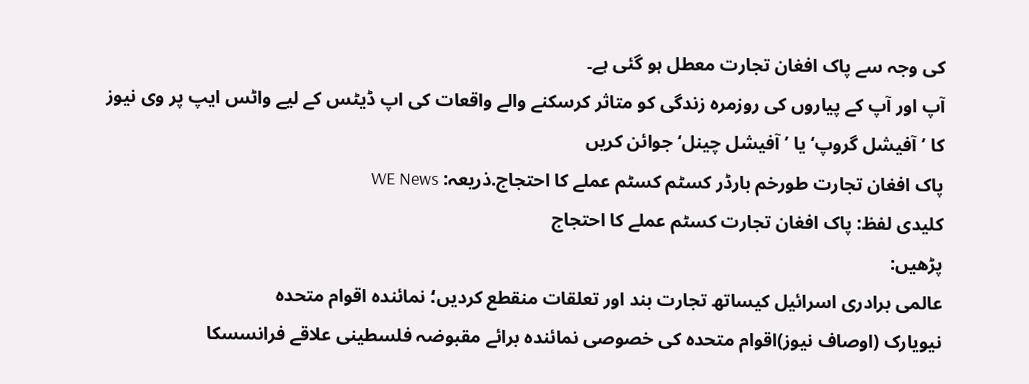کی وجہ سے پاک افغان تجارت معطل ہو گئی ہے۔
آپ اور آپ کے پیاروں کی روزمرہ زندگی کو متاثر کرسکنے والے واقعات کی اپ ڈیٹس کے لیے واٹس ایپ پر وی نیوز کا ’آفیشل گروپ‘ یا ’آفیشل چینل‘ جوائن کریں
پاک افغان تجارت طورخم بارڈر کسٹم کسٹم عملے کا احتجاج.ذریعہ: WE News
کلیدی لفظ: پاک افغان تجارت کسٹم عملے کا احتجاج
پڑھیں:
عالمی برادری اسرائیل کیساتھ تجارت بند اور تعلقات منقطع کردیں؛ نمائندہ اقوام متحدہ
نیویارک (اوصاف نیوز)اقوام متحدہ کی خصوصی نمائندہ برائے مقبوضہ فلسطینی علاقے فرانسسکا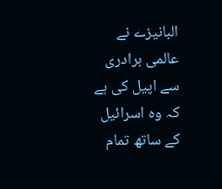البانیزے نے عالمی برادری سے اپیل کی ہے کہ وہ اسرائیل کے ساتھ تمام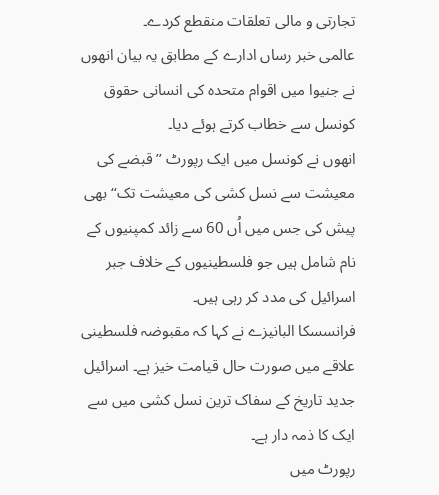تجارتی و مالی تعلقات منقطع کردے۔
عالمی خبر رساں ادارے کے مطابق یہ بیان انھوں نے جنیوا میں اقوام متحدہ کی انسانی حقوق کونسل سے خطاب کرتے ہوئے دیا۔
انھوں نے کونسل میں ایک رپورٹ ’’قبضے کی معیشت سے نسل کشی کی معیشت تک‘‘ بھی پیش کی جس میں اُں 60 سے زائد کمپنیوں کے نام شامل ہیں جو فلسطینیوں کے خلاف جبر اسرائیل کی مدد کر رہی ہیں۔
فرانسسکا البانیزے نے کہا کہ مقبوضہ فلسطینی علاقے میں صورت حال قیامت خیز ہے۔ اسرائیل جدید تاریخ کے سفاک ترین نسل کشی میں سے ایک کا ذمہ دار ہے۔
رپورٹ میں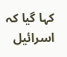کہا گیا کہ اسرائیل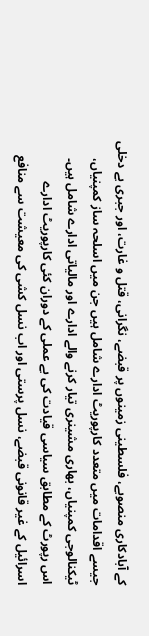کے آبادکاری منصوبے، فلسطینی زمینوں پر قبضے، نگرانی، قتل و غارت، اور جبری بے دخلی جیسے اقدامات میں متعدد کارپوریٹ ادارے شامل ہیں جن میں اسلحہ ساز کمپنیاں، ٹیکنالوجی کمپنیاں، بھاری مشینری تیار کرنے والے ادارے اور مالیاتی ادارے شامل ہیں۔
اس رپورٹ کے مطابق سیاسی قیادت کی بے عملی کے دوران کئی کارپوریٹ ادارے اسرائیل کے غیر قانونی قبضے، نسل پرستی اور اب نسل کشی کی معیشت سے منافع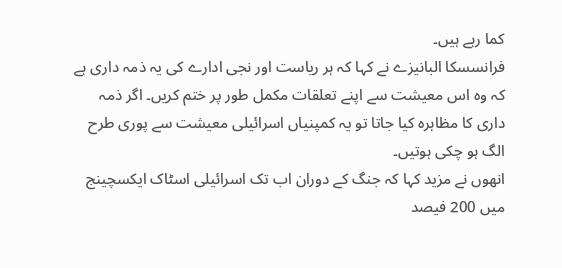کما رہے ہیں۔
فرانسسکا البانیزے نے کہا کہ ہر ریاست اور نجی ادارے کی یہ ذمہ داری ہے کہ وہ اس معیشت سے اپنے تعلقات مکمل طور پر ختم کریں۔ اگر ذمہ داری کا مظاہرہ کیا جاتا تو یہ کمپنیاں اسرائیلی معیشت سے پوری طرح الگ ہو چکی ہوتیں۔
انھوں نے مزید کہا کہ جنگ کے دوران اب تک اسرائیلی اسٹاک ایکسچینج میں 200 فیصد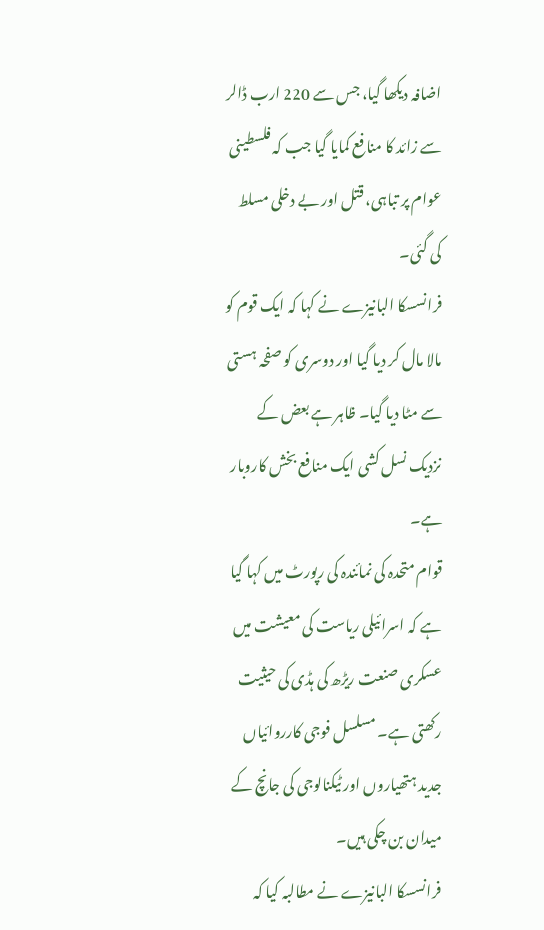اضافہ دیکھا گیا، جس سے 220 ارب ڈالر سے زائد کا منافع کمایا گیا جب کہ فلسطینی عوام پر تباہی، قتل اور بے دخلی مسلط کی گئی۔
فرانسسکا البانیزے نے کہا کہ ایک قوم کو مالا مال کر دیا گیا اور دوسری کو صفحہ ہستی سے مٹا دیا گیا۔ ظاہر ہے بعض کے نزدیک نسل کشی ایک منافع بخش کاروبار ہے۔
قوام متحدہ کی نمائندہ کی رپورٹ میں کہا گیا ہے کہ اسرائیلی ریاست کی معیشت میں عسکری صنعت ریڑھ کی ہڈی کی حیثیت رکھتی ہے۔ مسلسل فوجی کارروائیاں جدید ہتھیاروں اور ٹیکنالوجی کی جانچ کے میدان بن چکی ہیں۔
فرانسسکا البانیزے نے مطالبہ کیا کہ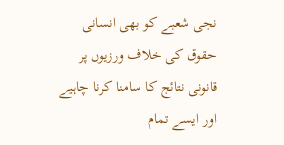نجی شعبے کو بھی انسانی حقوق کی خلاف ورزیوں پر قانونی نتائج کا سامنا کرنا چاہیے اور ایسے تمام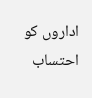اداروں کو احتساب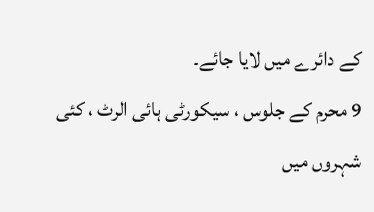کے دائرے میں لایا جائے۔
9 محرم کے جلوس ، سیکورٹی ہائی الرٹ ، کئی شہروں میں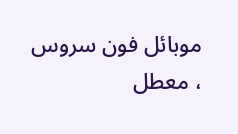موبائل فون سروس ، معطل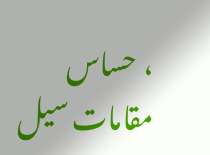، حساس مقامات سیل